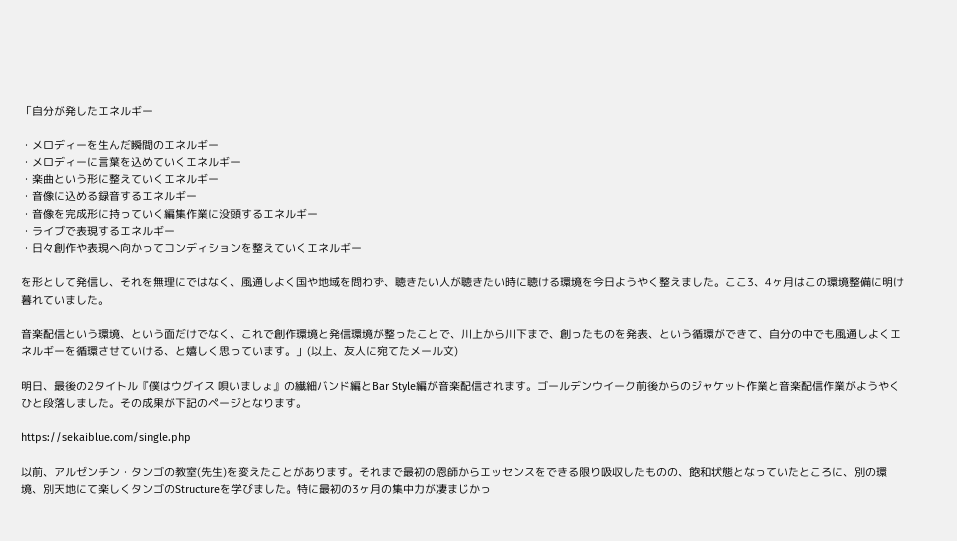「自分が発したエネルギー

・メロディーを生んだ瞬間のエネルギー
・メロディーに言葉を込めていくエネルギー
・楽曲という形に整えていくエネルギー
・音像に込める録音するエネルギー
・音像を完成形に持っていく編集作業に没頭するエネルギー
・ライブで表現するエネルギー
・日々創作や表現へ向かってコンディションを整えていくエネルギー

を形として発信し、それを無理にではなく、風通しよく国や地域を問わず、聴きたい人が聴きたい時に聴ける環境を今日ようやく整えました。ここ3、4ヶ月はこの環境整備に明け暮れていました。

音楽配信という環境、という面だけでなく、これで創作環境と発信環境が整ったことで、川上から川下まで、創ったものを発表、という循環ができて、自分の中でも風通しよくエネルギーを循環させていける、と嬉しく思っています。」(以上、友人に宛てたメール文)

明日、最後の2タイトル『僕はウグイス 唄いましょ』の繊細バンド編とBar Style編が音楽配信されます。ゴールデンウイーク前後からのジャケット作業と音楽配信作業がようやくひと段落しました。その成果が下記のページとなります。

https://sekaiblue.com/single.php

以前、アルゼンチン・タンゴの教室(先生)を変えたことがあります。それまで最初の恩師からエッセンスをできる限り吸収したものの、飽和状態となっていたところに、別の環境、別天地にて楽しくタンゴのStructureを学びました。特に最初の3ヶ月の集中力が凄まじかっ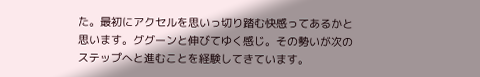た。最初にアクセルを思いっ切り踏む快感ってあるかと思います。ググーンと伸びてゆく感じ。その勢いが次のステップへと進むことを経験してきています。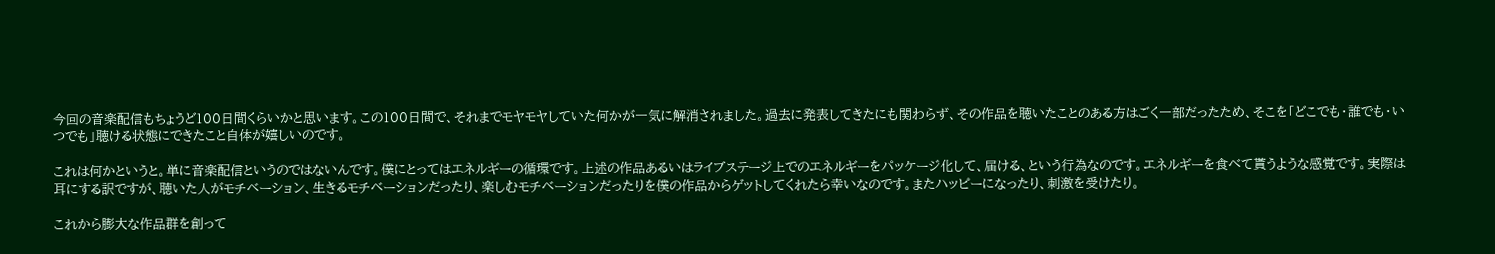今回の音楽配信もちょうど100日間くらいかと思います。この100日間で、それまでモヤモヤしていた何かが一気に解消されました。過去に発表してきたにも関わらず、その作品を聴いたことのある方はごく一部だったため、そこを「どこでも・誰でも・いつでも」聴ける状態にできたこと自体が嬉しいのです。

これは何かというと。単に音楽配信というのではないんです。僕にとってはエネルギーの循環です。上述の作品あるいはライブステージ上でのエネルギーをパッケージ化して、届ける、という行為なのです。エネルギーを食べて貰うような感覚です。実際は耳にする訳ですが、聴いた人がモチベーション、生きるモチベーションだったり、楽しむモチベーションだったりを僕の作品からゲットしてくれたら幸いなのです。またハッピーになったり、刺激を受けたり。

これから膨大な作品群を創って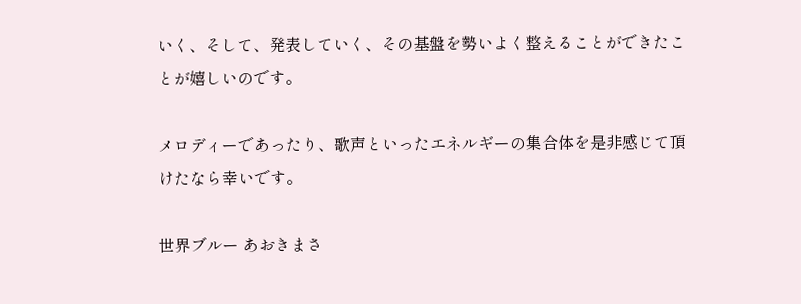いく、そして、発表していく、その基盤を勢いよく整えることができたことが嬉しいのです。

メロディーであったり、歌声といったエネルギーの集合体を是非感じて頂けたなら幸いです。

世界ブルー あおきまさ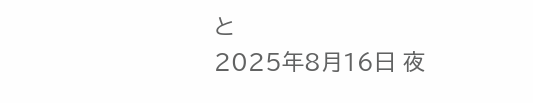と
2025年8月16日 夜